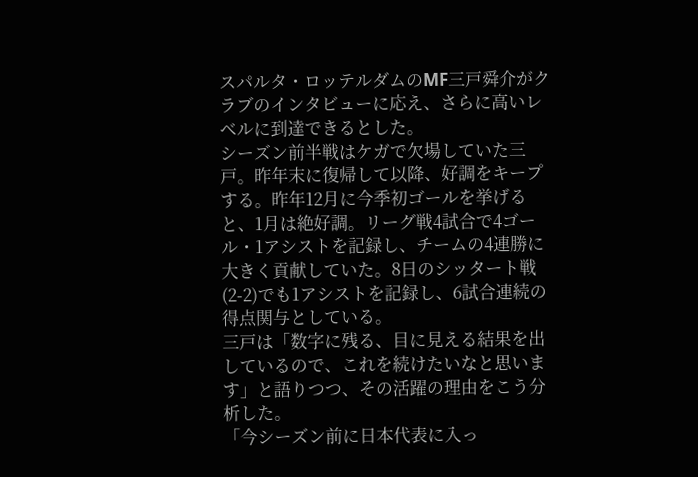スパルタ・ロッテルダムのMF三戸舜介がクラブのインタビューに応え、さらに高いレベルに到達できるとした。
シーズン前半戦はケガで欠場していた三戸。昨年末に復帰して以降、好調をキープする。昨年12月に今季初ゴールを挙げると、1月は絶好調。リーグ戦4試合で4ゴール・1アシストを記録し、チームの4連勝に大きく貢献していた。8日のシッタート戦(2-2)でも1アシストを記録し、6試合連続の得点関与としている。
三戸は「数字に残る、目に見える結果を出しているので、これを続けたいなと思います」と語りつつ、その活躍の理由をこう分析した。
「今シーズン前に日本代表に入っ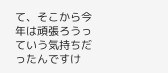て、そこから今年は頑張ろうっていう気持ちだったんですけ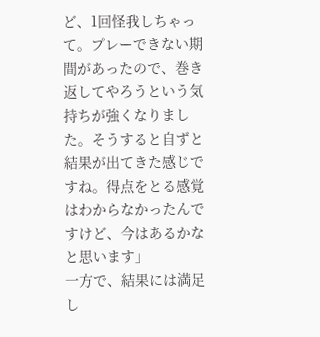ど、1回怪我しちゃって。プレーできない期間があったので、巻き返してやろうという気持ちが強くなりました。そうすると自ずと結果が出てきた感じですね。得点をとる感覚はわからなかったんですけど、今はあるかなと思います」
一方で、結果には満足し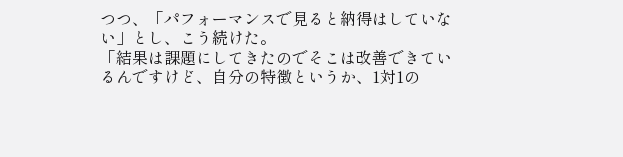つつ、「パフォーマンスで見ると納得はしていない」とし、こう続けた。
「結果は課題にしてきたのでそこは改善できているんですけど、自分の特徴というか、1対1の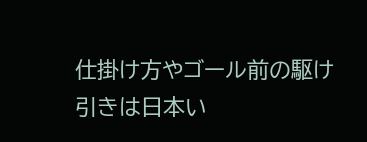仕掛け方やゴール前の駆け引きは日本い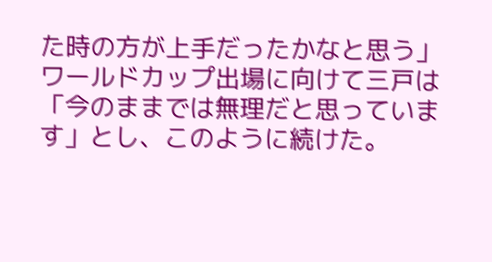た時の方が上手だったかなと思う」
ワールドカップ出場に向けて三戸は「今のままでは無理だと思っています」とし、このように続けた。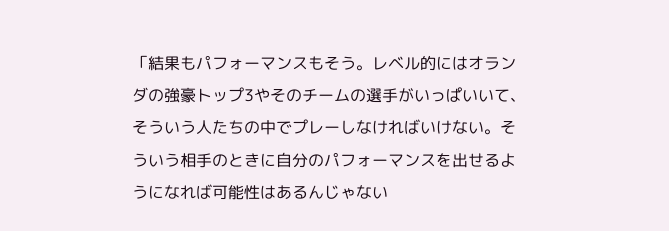「結果もパフォーマンスもそう。レベル的にはオランダの強豪トップ3やそのチームの選手がいっぱいいて、そういう人たちの中でプレーしなければいけない。そういう相手のときに自分のパフォーマンスを出せるようになれば可能性はあるんじゃない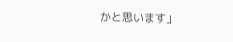かと思います」